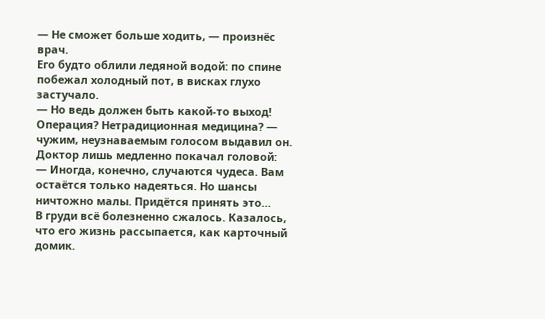— Не сможет больше ходить, — произнёс врач.
Его будто облили ледяной водой: по спине побежал холодный пот, в висках глухо застучало.
— Но ведь должен быть какой-то выход! Операция? Нетрадиционная медицина? — чужим, неузнаваемым голосом выдавил он.
Доктор лишь медленно покачал головой:
— Иногда, конечно, случаются чудеса. Вам остаётся только надеяться. Но шансы ничтожно малы. Придётся принять это…
В груди всё болезненно сжалось. Казалось, что его жизнь рассыпается, как карточный домик.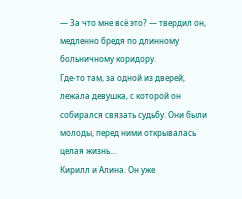— За что мне всё это? — твердил он, медленно бредя по длинному больничному коридору.
Где-то там, за одной из дверей, лежала девушка, с которой он собирался связать судьбу. Они были молоды, перед ними открывалась целая жизнь…
Кирилл и Алина. Он уже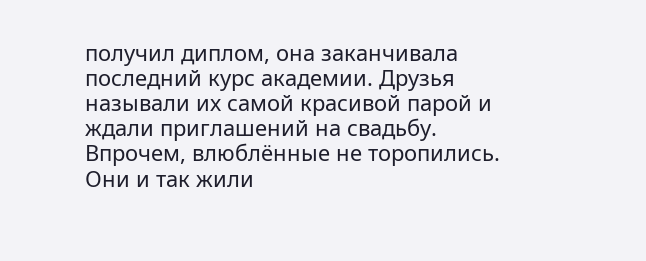получил диплом, она заканчивала последний курс академии. Друзья называли их самой красивой парой и ждали приглашений на свадьбу.
Впрочем, влюблённые не торопились. Они и так жили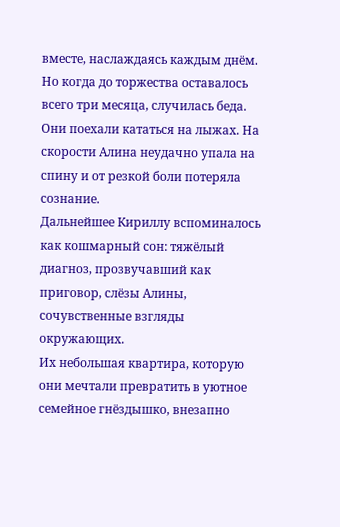вместе, наслаждаясь каждым днём. Но когда до торжества оставалось всего три месяца, случилась беда.
Они поехали кататься на лыжах. На скорости Алина неудачно упала на спину и от резкой боли потеряла сознание.
Дальнейшее Кириллу вспоминалось как кошмарный сон: тяжёлый диагноз, прозвучавший как приговор, слёзы Алины, сочувственные взгляды окружающих.
Их небольшая квартира, которую они мечтали превратить в уютное семейное гнёздышко, внезапно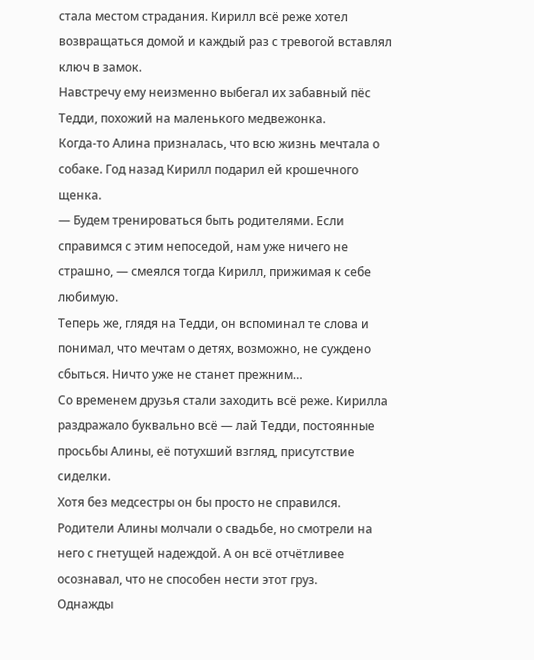стала местом страдания. Кирилл всё реже хотел возвращаться домой и каждый раз с тревогой вставлял ключ в замок.
Навстречу ему неизменно выбегал их забавный пёс Тедди, похожий на маленького медвежонка.
Когда-то Алина призналась, что всю жизнь мечтала о собаке. Год назад Кирилл подарил ей крошечного щенка.
— Будем тренироваться быть родителями. Если справимся с этим непоседой, нам уже ничего не страшно, — смеялся тогда Кирилл, прижимая к себе любимую.
Теперь же, глядя на Тедди, он вспоминал те слова и понимал, что мечтам о детях, возможно, не суждено сбыться. Ничто уже не станет прежним…
Со временем друзья стали заходить всё реже. Кирилла раздражало буквально всё — лай Тедди, постоянные просьбы Алины, её потухший взгляд, присутствие сиделки.
Хотя без медсестры он бы просто не справился.
Родители Алины молчали о свадьбе, но смотрели на него с гнетущей надеждой. А он всё отчётливее осознавал, что не способен нести этот груз.
Однажды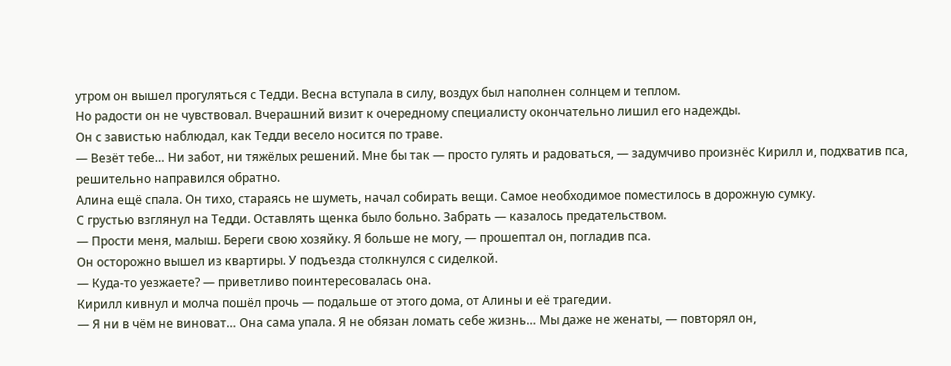утром он вышел прогуляться с Тедди. Весна вступала в силу, воздух был наполнен солнцем и теплом.
Но радости он не чувствовал. Вчерашний визит к очередному специалисту окончательно лишил его надежды.
Он с завистью наблюдал, как Тедди весело носится по траве.
— Везёт тебе… Ни забот, ни тяжёлых решений. Мне бы так — просто гулять и радоваться, — задумчиво произнёс Кирилл и, подхватив пса, решительно направился обратно.
Алина ещё спала. Он тихо, стараясь не шуметь, начал собирать вещи. Самое необходимое поместилось в дорожную сумку.
С грустью взглянул на Тедди. Оставлять щенка было больно. Забрать — казалось предательством.
— Прости меня, малыш. Береги свою хозяйку. Я больше не могу, — прошептал он, погладив пса.
Он осторожно вышел из квартиры. У подъезда столкнулся с сиделкой.
— Куда-то уезжаете? — приветливо поинтересовалась она.
Кирилл кивнул и молча пошёл прочь — подальше от этого дома, от Алины и её трагедии.
— Я ни в чём не виноват… Она сама упала. Я не обязан ломать себе жизнь… Мы даже не женаты, — повторял он,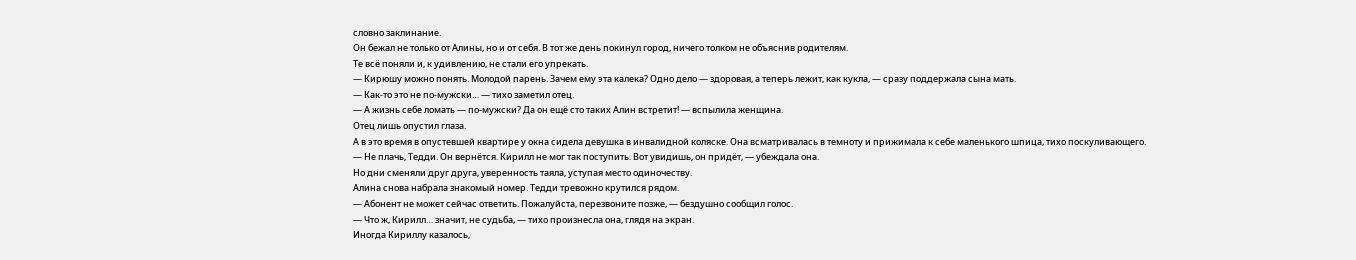словно заклинание.
Он бежал не только от Алины, но и от себя. В тот же день покинул город, ничего толком не объяснив родителям.
Те всё поняли и, к удивлению, не стали его упрекать.
— Кирюшу можно понять. Молодой парень. Зачем ему эта калека? Одно дело — здоровая, а теперь лежит, как кукла, — сразу поддержала сына мать.
— Как-то это не по-мужски… — тихо заметил отец.
— А жизнь себе ломать — по-мужски? Да он ещё сто таких Алин встретит! — вспылила женщина.
Отец лишь опустил глаза.
А в это время в опустевшей квартире у окна сидела девушка в инвалидной коляске. Она всматривалась в темноту и прижимала к себе маленького шпица, тихо поскуливающего.
— Не плачь, Тедди. Он вернётся. Кирилл не мог так поступить. Вот увидишь, он придёт, — убеждала она.
Но дни сменяли друг друга, уверенность таяла, уступая место одиночеству.
Алина снова набрала знакомый номер. Тедди тревожно крутился рядом.
— Абонент не может сейчас ответить. Пожалуйста, перезвоните позже, — бездушно сообщил голос.
— Что ж, Кирилл… значит, не судьба, — тихо произнесла она, глядя на экран.
Иногда Кириллу казалось,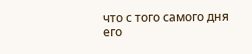что с того самого дня его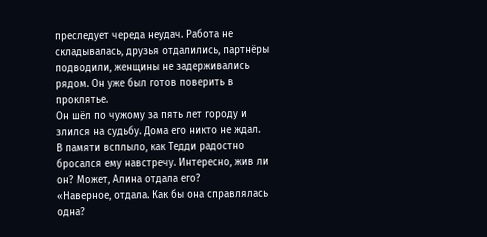преследует череда неудач. Работа не складывалась, друзья отдалились, партнёры подводили, женщины не задерживались рядом. Он уже был готов поверить в проклятье.
Он шёл по чужому за пять лет городу и злился на судьбу. Дома его никто не ждал.
В памяти всплыло, как Тедди радостно бросался ему навстречу. Интересно, жив ли он? Может, Алина отдала его?
«Наверное, отдала. Как бы она справлялась одна?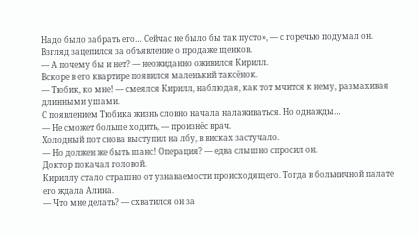Надо было забрать его… Сейчас не было бы так пусто», — с горечью подумал он.
Взгляд зацепился за объявление о продаже щенков.
— А почему бы и нет? — неожиданно оживился Кирилл.
Вскоре в его квартире появился маленький таксёнок.
— Тюбик, ко мне! — смеялся Кирилл, наблюдая, как тот мчится к нему, размахивая длинными ушами.
С появлением Тюбика жизнь словно начала налаживаться. Но однажды…
— Не сможет больше ходить, — произнёс врач.
Холодный пот снова выступил на лбу, в висках застучало.
— Но должен же быть шанс! Операция? — едва слышно спросил он.
Доктор покачал головой.
Кириллу стало страшно от узнаваемости происходящего. Тогда в больничной палате его ждала Алина.
— Что мне делать? — схватился он за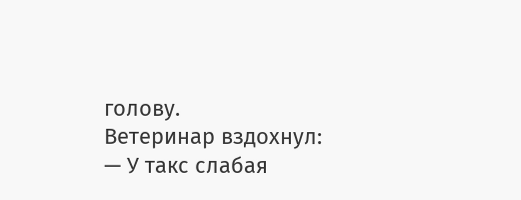голову.
Ветеринар вздохнул:
— У такс слабая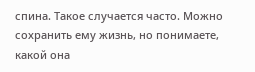спина. Такое случается часто. Можно сохранить ему жизнь, но понимаете, какой она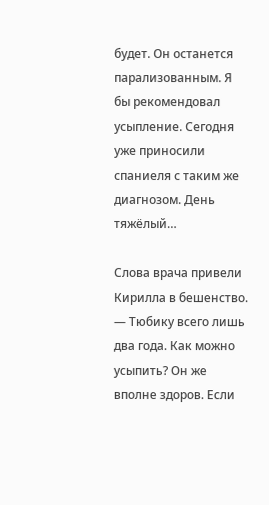будет. Он останется парализованным. Я бы рекомендовал усыпление. Сегодня уже приносили спаниеля с таким же диагнозом. День тяжёлый…

Слова врача привели Кирилла в бешенство.
— Тюбику всего лишь два года. Как можно усыпить? Он же вполне здоров. Если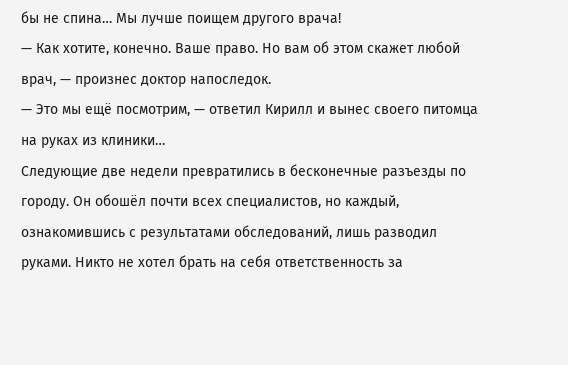бы не спина… Мы лучше поищем другого врача!
— Как хотите, конечно. Ваше право. Но вам об этом скажет любой врач, — произнес доктор напоследок.
— Это мы ещё посмотрим, — ответил Кирилл и вынес своего питомца на руках из клиники…
Следующие две недели превратились в бесконечные разъезды по городу. Он обошёл почти всех специалистов, но каждый, ознакомившись с результатами обследований, лишь разводил руками. Никто не хотел брать на себя ответственность за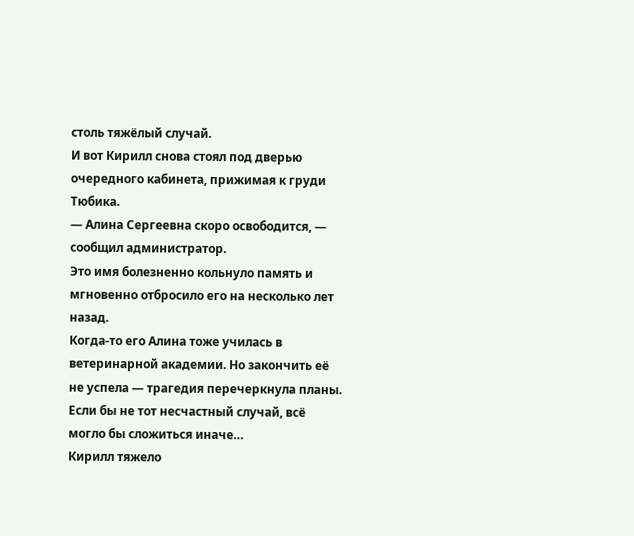столь тяжёлый случай.
И вот Кирилл снова стоял под дверью очередного кабинета, прижимая к груди Тюбика.
— Алина Сергеевна скоро освободится, — сообщил администратор.
Это имя болезненно кольнуло память и мгновенно отбросило его на несколько лет назад.
Когда-то его Алина тоже училась в ветеринарной академии. Но закончить её не успела — трагедия перечеркнула планы. Если бы не тот несчастный случай, всё могло бы сложиться иначе…
Кирилл тяжело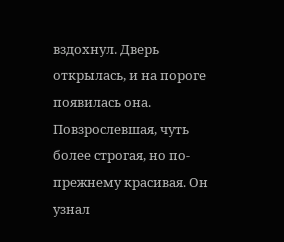вздохнул. Дверь открылась, и на пороге появилась она. Повзрослевшая, чуть более строгая, но по-прежнему красивая. Он узнал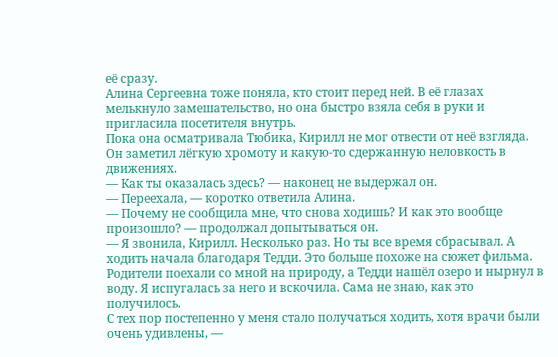её сразу.
Алина Сергеевна тоже поняла, кто стоит перед ней. В её глазах мелькнуло замешательство, но она быстро взяла себя в руки и пригласила посетителя внутрь.
Пока она осматривала Тюбика, Кирилл не мог отвести от неё взгляда. Он заметил лёгкую хромоту и какую-то сдержанную неловкость в движениях.
— Как ты оказалась здесь? — наконец не выдержал он.
— Переехала, — коротко ответила Алина.
— Почему не сообщила мне, что снова ходишь? И как это вообще произошло? — продолжал допытываться он.
— Я звонила, Кирилл. Несколько раз. Но ты все время сбрасывал. А ходить начала благодаря Тедди. Это больше похоже на сюжет фильма.
Родители поехали со мной на природу, а Тедди нашёл озеро и нырнул в воду. Я испугалась за него и вскочила. Сама не знаю, как это получилось.
С тех пор постепенно у меня стало получаться ходить, хотя врачи были очень удивлены, —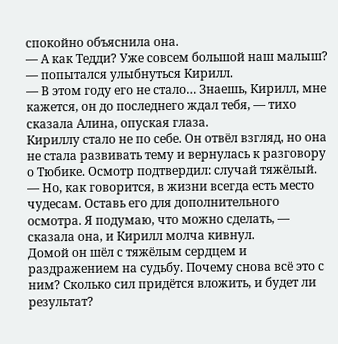спокойно объяснила она.
— А как Тедди? Уже совсем большой наш малыш? — попытался улыбнуться Кирилл.
— В этом году его не стало… Знаешь, Кирилл, мне кажется, он до последнего ждал тебя, — тихо сказала Алина, опуская глаза.
Кириллу стало не по себе. Он отвёл взгляд, но она не стала развивать тему и вернулась к разговору о Тюбике. Осмотр подтвердил: случай тяжёлый.
— Но, как говорится, в жизни всегда есть место чудесам. Оставь его для дополнительного осмотра. Я подумаю, что можно сделать, — сказала она, и Кирилл молча кивнул.
Домой он шёл с тяжёлым сердцем и раздражением на судьбу. Почему снова всё это с ним? Сколько сил придётся вложить, и будет ли результат?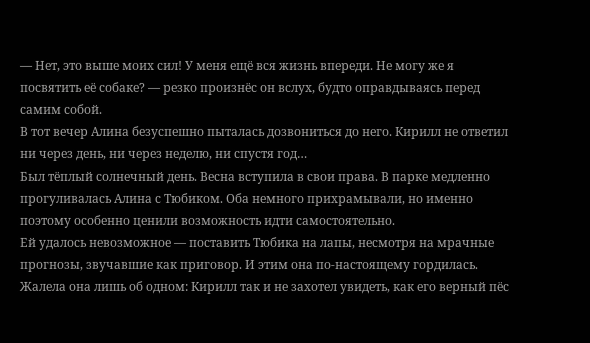— Нет, это выше моих сил! У меня ещё вся жизнь впереди. Не могу же я посвятить её собаке? — резко произнёс он вслух, будто оправдываясь перед самим собой.
В тот вечер Алина безуспешно пыталась дозвониться до него. Кирилл не ответил ни через день, ни через неделю, ни спустя год…
Был тёплый солнечный день. Весна вступила в свои права. В парке медленно прогуливалась Алина с Тюбиком. Оба немного прихрамывали, но именно поэтому особенно ценили возможность идти самостоятельно.
Ей удалось невозможное — поставить Тюбика на лапы, несмотря на мрачные прогнозы, звучавшие как приговор. И этим она по-настоящему гордилась.
Жалела она лишь об одном: Кирилл так и не захотел увидеть, как его верный пёс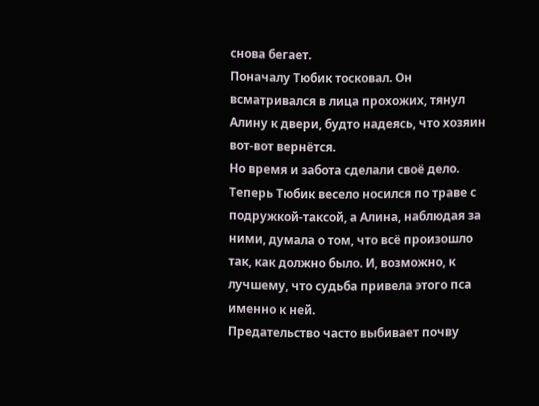снова бегает.
Поначалу Тюбик тосковал. Он всматривался в лица прохожих, тянул Алину к двери, будто надеясь, что хозяин вот-вот вернётся.
Но время и забота сделали своё дело. Теперь Тюбик весело носился по траве с подружкой-таксой, а Алина, наблюдая за ними, думала о том, что всё произошло так, как должно было. И, возможно, к лучшему, что судьба привела этого пса именно к ней.
Предательство часто выбивает почву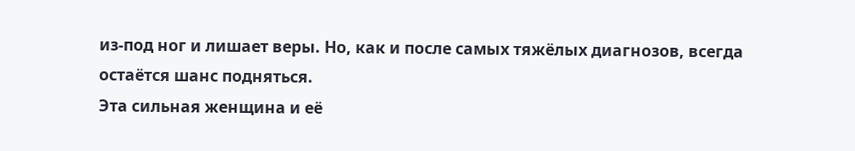из-под ног и лишает веры. Но, как и после самых тяжёлых диагнозов, всегда остаётся шанс подняться.
Эта сильная женщина и её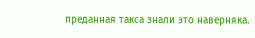преданная такса знали это наверняка.